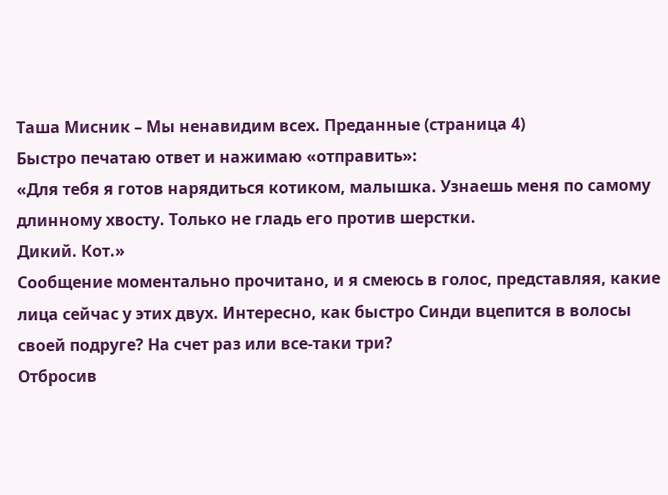Таша Мисник – Мы ненавидим всех. Преданные (страница 4)
Быстро печатаю ответ и нажимаю «отправить»:
«Для тебя я готов нарядиться котиком, малышка. Узнаешь меня по самому длинному хвосту. Только не гладь его против шерстки.
Дикий. Кот.»
Сообщение моментально прочитано, и я смеюсь в голос, представляя, какие лица сейчас у этих двух. Интересно, как быстро Синди вцепится в волосы своей подруге? На счет раз или все-таки три?
Отбросив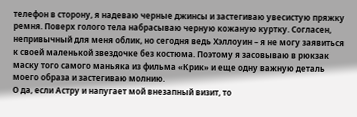телефон в сторону, я надеваю черные джинсы и застегиваю увесистую пряжку ремня. Поверх голого тела набрасываю черную кожаную куртку. Согласен, непривычный для меня облик, но сегодня ведь Хэллоуин – я не могу заявиться к своей маленькой звездочке без костюма. Поэтому я засовываю в рюкзак маску того самого маньяка из фильма «Крик» и еще одну важную деталь моего образа и застегиваю молнию.
О да, если Астру и напугает мой внезапный визит, то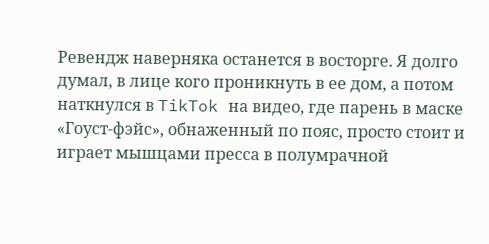Ревендж наверняка останется в восторге. Я долго думал, в лице кого проникнуть в ее дом, а потом наткнулся в TikTok на видео, где парень в маске «Гоуст-фэйс», обнаженный по пояс, просто стоит и играет мышцами пресса в полумрачной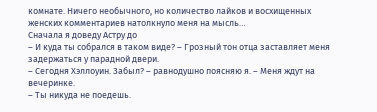комнате. Ничего необычного, но количество лайков и восхищенных женских комментариев натолкнуло меня на мысль…
Сначала я доведу Астру до
– И куда ты собрался в таком виде? – Грозный тон отца заставляет меня задержаться у парадной двери.
– Сегодня Хэллоуин. Забыл? – равнодушно поясняю я. – Меня ждут на вечеринке.
– Ты никуда не поедешь.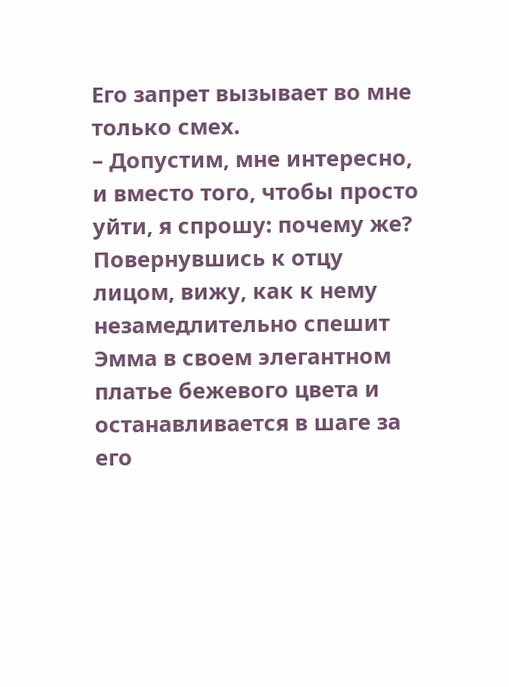Его запрет вызывает во мне только смех.
– Допустим, мне интересно, и вместо того, чтобы просто уйти, я спрошу: почему же?
Повернувшись к отцу лицом, вижу, как к нему незамедлительно спешит Эмма в своем элегантном платье бежевого цвета и останавливается в шаге за его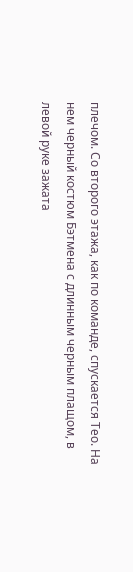плечом. Со второго этажа, как по команде, спускается Тео. На нем черный костюм Бэтмена с длинным черным плащом, в левой руке зажата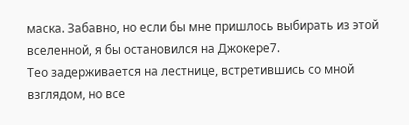маска. Забавно, но если бы мне пришлось выбирать из этой вселенной, я бы остановился на Джокере7.
Тео задерживается на лестнице, встретившись со мной взглядом, но все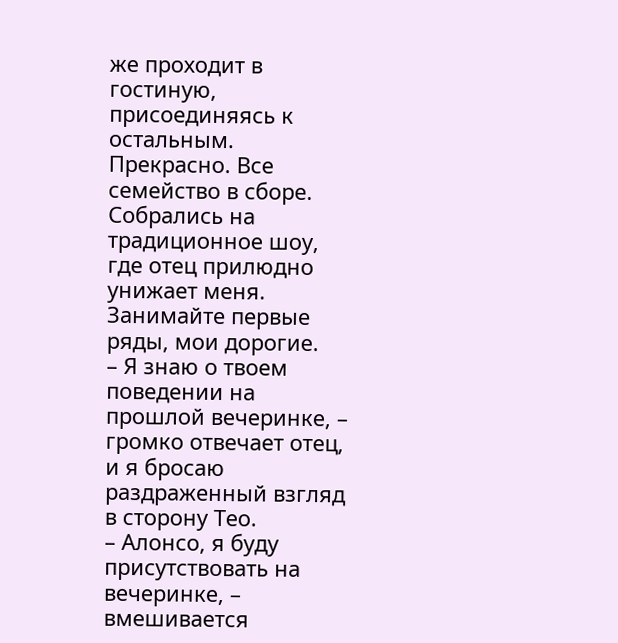же проходит в гостиную, присоединяясь к остальным.
Прекрасно. Все семейство в сборе. Собрались на традиционное шоу, где отец прилюдно унижает меня. Занимайте первые ряды, мои дорогие.
– Я знаю о твоем поведении на прошлой вечеринке, – громко отвечает отец, и я бросаю раздраженный взгляд в сторону Тео.
– Алонсо, я буду присутствовать на вечеринке, – вмешивается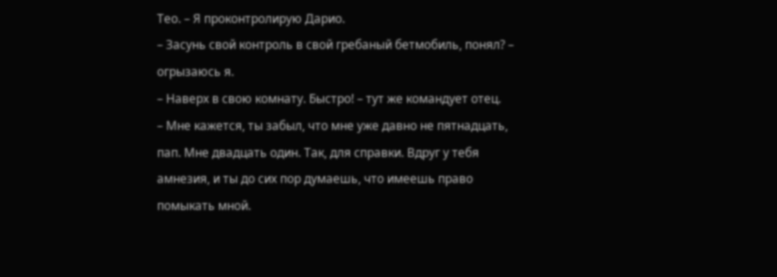Тео. – Я проконтролирую Дарио.
– Засунь свой контроль в свой гребаный бетмобиль, понял? – огрызаюсь я.
– Наверх в свою комнату. Быстро! – тут же командует отец.
– Мне кажется, ты забыл, что мне уже давно не пятнадцать, пап. Мне двадцать один. Так, для справки. Вдруг у тебя амнезия, и ты до сих пор думаешь, что имеешь право помыкать мной.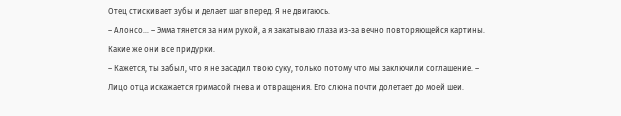Отец стискивает зубы и делает шаг вперед. Я не двигаюсь.
– Алонсо… – Эмма тянется за ним рукой, а я закатываю глаза из-за вечно повторяющейся картины. Какие же они все придурки.
– Кажется, ты забыл, что я не засадил твою суку, только потому что мы заключили соглашение. – Лицо отца искажается гримасой гнева и отвращения. Его слюна почти долетает до моей шеи.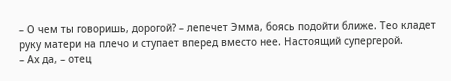– О чем ты говоришь, дорогой? – лепечет Эмма, боясь подойти ближе. Тео кладет руку матери на плечо и ступает вперед вместо нее. Настоящий супергерой.
– Ах да, – отец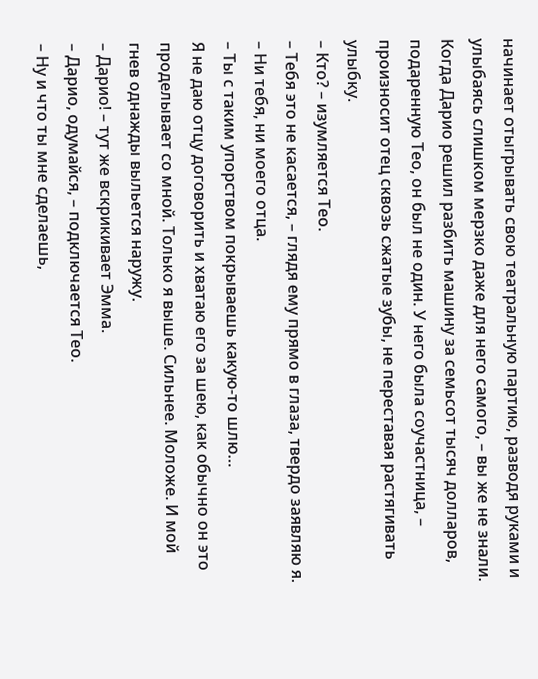начинает отыгрывать свою театральную партию, разводя руками и улыбаясь слишком мерзко даже для него самого, – вы же не знали. Когда Дарио решил разбить машину за семьсот тысяч долларов, подаренную Тео, он был не один. У него была соучастница, – произносит отец сквозь сжатые зубы, не переставая растягивать улыбку.
– Кто? – изумляется Тео.
– Тебя это не касается, – глядя ему прямо в глаза, твердо заявляю я. – Ни тебя, ни моего отца.
– Ты с таким упорством покрываешь какую-то шлю…
Я не даю отцу договорить и хватаю его за шею, как обычно он это проделывает со мной. Только я выше. Сильнее. Моложе. И мой гнев однажды выльется наружу.
– Дарио! – тут же вскрикивает Эмма.
– Дарио, одумайся, – подключается Тео.
– Ну и что ты мне сделаешь,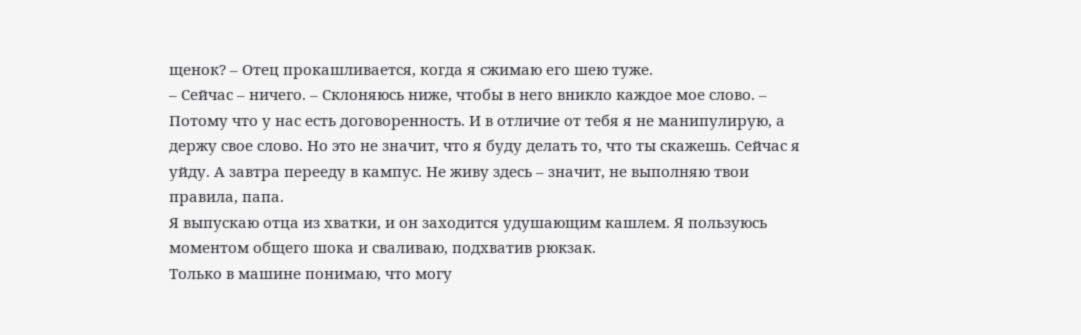щенок? – Отец прокашливается, когда я сжимаю его шею туже.
– Сейчас – ничего. – Склоняюсь ниже, чтобы в него вникло каждое мое слово. – Потому что у нас есть договоренность. И в отличие от тебя я не манипулирую, а держу свое слово. Но это не значит, что я буду делать то, что ты скажешь. Сейчас я уйду. А завтра перееду в кампус. Не живу здесь – значит, не выполняю твои правила, папа.
Я выпускаю отца из хватки, и он заходится удушающим кашлем. Я пользуюсь моментом общего шока и сваливаю, подхватив рюкзак.
Только в машине понимаю, что могу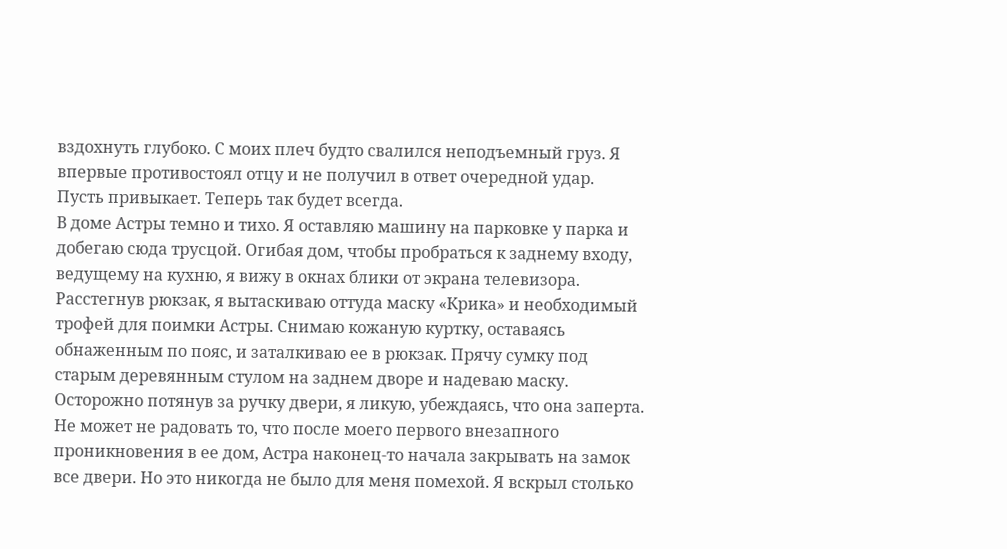вздохнуть глубоко. С моих плеч будто свалился неподъемный груз. Я впервые противостоял отцу и не получил в ответ очередной удар.
Пусть привыкает. Теперь так будет всегда.
В доме Астры темно и тихо. Я оставляю машину на парковке у парка и добегаю сюда трусцой. Огибая дом, чтобы пробраться к заднему входу, ведущему на кухню, я вижу в окнах блики от экрана телевизора.
Расстегнув рюкзак, я вытаскиваю оттуда маску «Крика» и необходимый трофей для поимки Астры. Снимаю кожаную куртку, оставаясь обнаженным по пояс, и заталкиваю ее в рюкзак. Прячу сумку под старым деревянным стулом на заднем дворе и надеваю маску.
Осторожно потянув за ручку двери, я ликую, убеждаясь, что она заперта. Не может не радовать то, что после моего первого внезапного проникновения в ее дом, Астра наконец-то начала закрывать на замок все двери. Но это никогда не было для меня помехой. Я вскрыл столько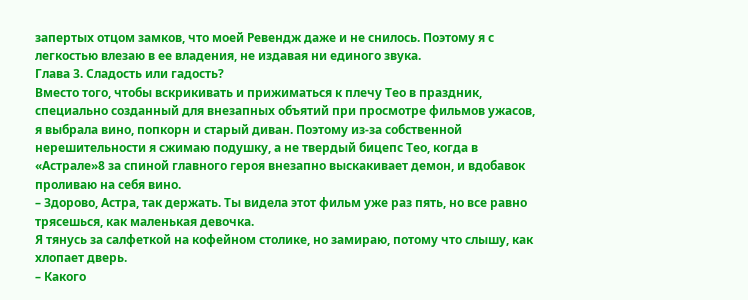запертых отцом замков, что моей Ревендж даже и не снилось. Поэтому я с легкостью влезаю в ее владения, не издавая ни единого звука.
Глава 3. Сладость или гадость?
Вместо того, чтобы вскрикивать и прижиматься к плечу Тео в праздник, специально созданный для внезапных объятий при просмотре фильмов ужасов, я выбрала вино, попкорн и старый диван. Поэтому из-за собственной нерешительности я сжимаю подушку, а не твердый бицепс Тео, когда в «Астрале»8 за спиной главного героя внезапно выскакивает демон, и вдобавок проливаю на себя вино.
– Здорово, Астра, так держать. Ты видела этот фильм уже раз пять, но все равно трясешься, как маленькая девочка.
Я тянусь за салфеткой на кофейном столике, но замираю, потому что слышу, как хлопает дверь.
– Какого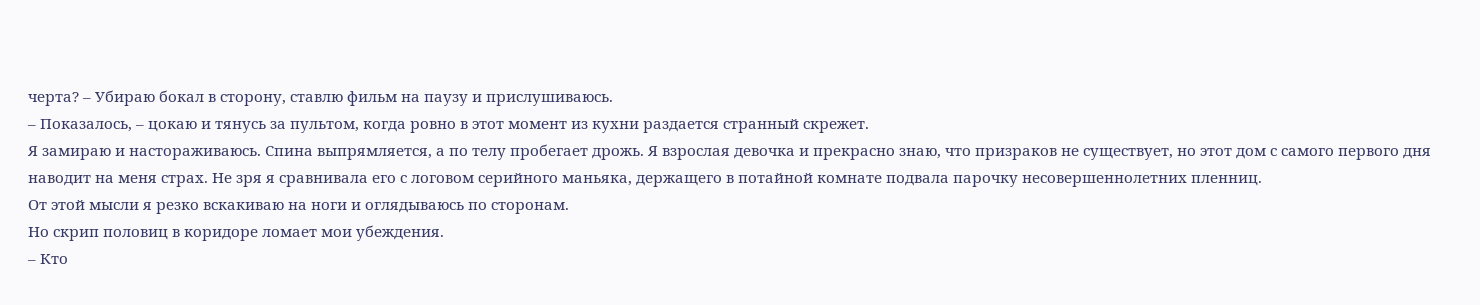черта? – Убираю бокал в сторону, ставлю фильм на паузу и прислушиваюсь.
– Показалось, – цокаю и тянусь за пультом, когда ровно в этот момент из кухни раздается странный скрежет.
Я замираю и настораживаюсь. Спина выпрямляется, а по телу пробегает дрожь. Я взрослая девочка и прекрасно знаю, что призраков не существует, но этот дом с самого первого дня наводит на меня страх. Не зря я сравнивала его с логовом серийного маньяка, держащего в потайной комнате подвала парочку несовершеннолетних пленниц.
От этой мысли я резко вскакиваю на ноги и оглядываюсь по сторонам.
Но скрип половиц в коридоре ломает мои убеждения.
– Кто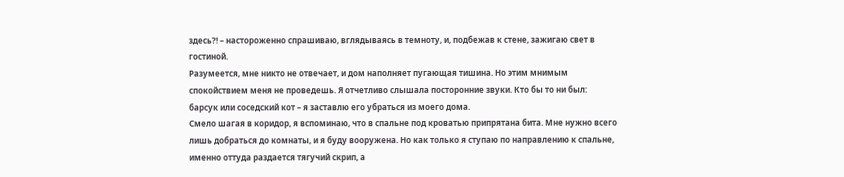здесь?! – настороженно спрашиваю, вглядываясь в темноту, и, подбежав к стене, зажигаю свет в гостиной.
Разумеется, мне никто не отвечает, и дом наполняет пугающая тишина. Но этим мнимым спокойствием меня не проведешь. Я отчетливо слышала посторонние звуки. Кто бы то ни был: барсук или соседский кот – я заставлю его убраться из моего дома.
Смело шагая в коридор, я вспоминаю, что в спальне под кроватью припрятана бита. Мне нужно всего лишь добраться до комнаты, и я буду вооружена. Но как только я ступаю по направлению к спальне, именно оттуда раздается тягучий скрип, а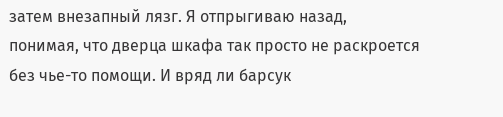затем внезапный лязг. Я отпрыгиваю назад, понимая, что дверца шкафа так просто не раскроется без чье-то помощи. И вряд ли барсук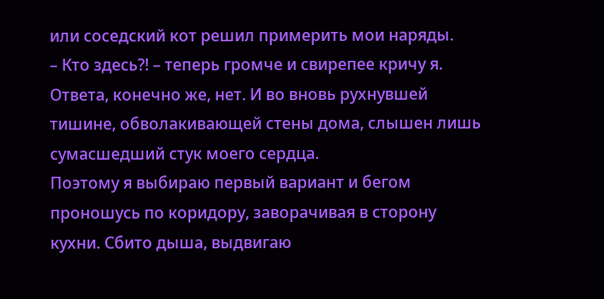или соседский кот решил примерить мои наряды.
– Кто здесь?! – теперь громче и свирепее кричу я.
Ответа, конечно же, нет. И во вновь рухнувшей тишине, обволакивающей стены дома, слышен лишь сумасшедший стук моего сердца.
Поэтому я выбираю первый вариант и бегом проношусь по коридору, заворачивая в сторону кухни. Сбито дыша, выдвигаю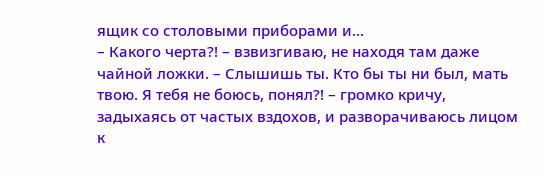ящик со столовыми приборами и…
– Какого черта?! – взвизгиваю, не находя там даже чайной ложки. – Слышишь ты. Кто бы ты ни был, мать твою. Я тебя не боюсь, понял?! – громко кричу, задыхаясь от частых вздохов, и разворачиваюсь лицом к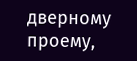дверному проему,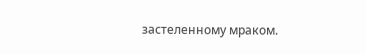застеленному мраком.